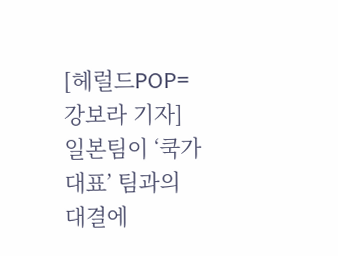[헤럴드POP=강보라 기자] 일본팀이 ‘쿡가대표’ 팀과의 대결에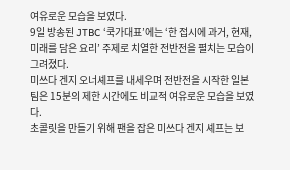여유로운 모습을 보였다.
9일 방송된 JTBC ‘쿡가대표’에는 ‘한 접시에 과거, 현재, 미래를 담은 요리’ 주제로 치열한 전반전을 펼치는 모습이 그려졌다.
미쓰다 겐지 오너셰프를 내세우며 전반전을 시작한 일본팀은 15분의 제한 시간에도 비교적 여유로운 모습을 보였다.
초콜릿을 만들기 위해 팬을 잡은 미쓰다 겐지 셰프는 보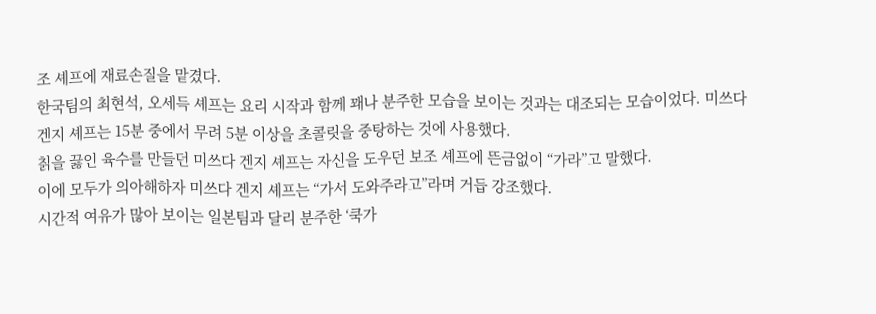조 셰프에 재료손질을 맡겼다.
한국팀의 최현석, 오세득 셰프는 요리 시작과 함께 꽤나 분주한 모습을 보이는 것과는 대조되는 모습이었다. 미쓰다 겐지 셰프는 15분 중에서 무려 5분 이상을 초콜릿을 중탕하는 것에 사용했다.
칡을 끓인 육수를 만들던 미쓰다 겐지 셰프는 자신을 도우던 보조 셰프에 뜬금없이 “가라”고 말했다.
이에 모두가 의아해하자 미쓰다 겐지 셰프는 “가서 도와주라고”라며 거듭 강조했다.
시간적 여유가 많아 보이는 일본팀과 달리 분주한 ‘쿡가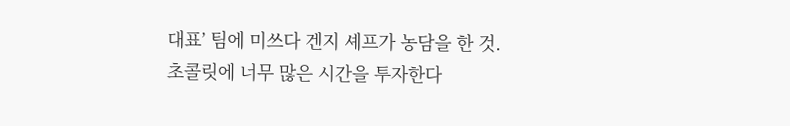대표’ 팀에 미쓰다 겐지 셰프가 농담을 한 것.
초콜릿에 너무 많은 시간을 투자한다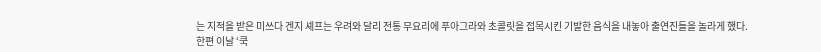는 지적을 받은 미쓰다 겐지 셰프는 우려와 달리 전통 무요리에 푸아그라와 초콜릿을 접목시킨 기발한 음식을 내놓아 출연진들을 놀라게 했다.
한편 이날 ‘쿡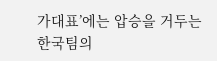가대표’에는 압승을 거두는 한국팀의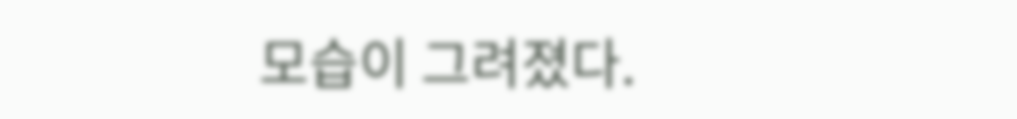모습이 그려졌다.